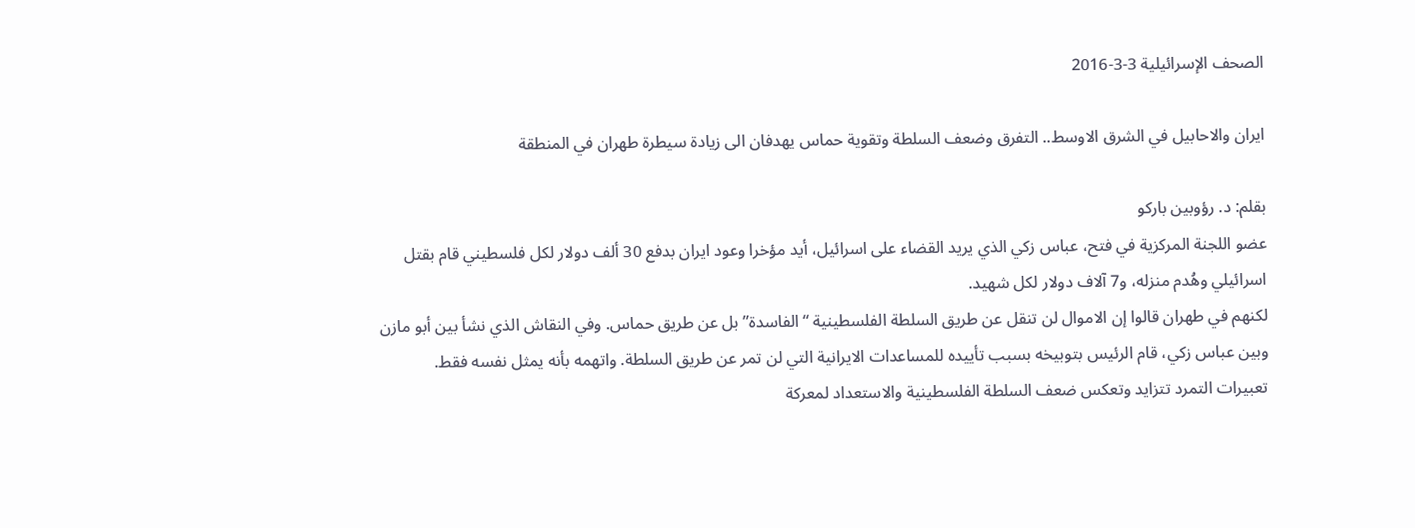الصحف الإسرائيلية 3-3-2016

ايران والاحابيل في الشرق الاوسط.. التفرق وضعف السلطة وتقوية حماس يهدفان الى زيادة سيطرة طهران في المنطقة

بقلم: د. رؤوبين باركو
عضو اللجنة المركزية في فتح، عباس زكي الذي يريد القضاء على اسرائيل، أيد مؤخرا وعود ايران بدفع 30 ألف دولار لكل فلسطيني قام بقتل اسرائيلي وهُدم منزله، و7 آلاف دولار لكل شهيد.
لكنهم في طهران قالوا إن الاموال لن تنقل عن طريق السلطة الفلسطينية “الفاسدة” بل عن طريق حماس. وفي النقاش الذي نشأ بين أبو مازن وبين عباس زكي، قام الرئيس بتوبيخه بسبب تأييده للمساعدات الايرانية التي لن تمر عن طريق السلطة. واتهمه بأنه يمثل نفسه فقط.
تعبيرات التمرد تتزايد وتعكس ضعف السلطة الفلسطينية والاستعداد لمعركة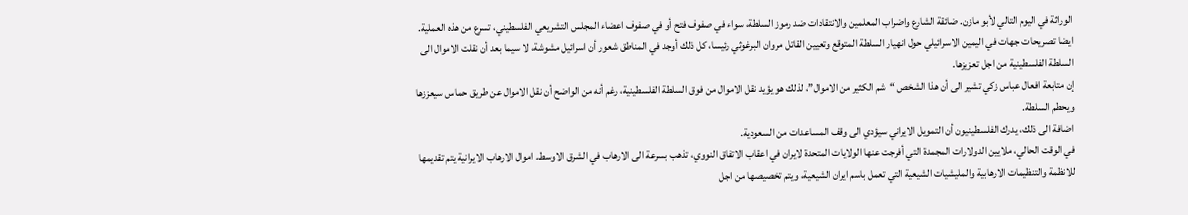الوراثة في اليوم التالي لأبو مازن. ضائقة الشارع واضراب المعلمين والانتقادات ضد رموز السلطة، سواء في صفوف فتح أو في صفوف اعضاء المجلس التشريعي الفلسطيني، تسرع من هذه العملية. ايضا تصريحات جهات في اليمين الاسرائيلي حول انهيار السلطة المتوقع وتعيين القاتل مروان البرغوثي رئيسا، كل ذلك أوجد في المناطق شعور أن اسرائيل مشوشة، لا سيما بعد أن نقلت الاموال الى السلطة الفلسطينية من اجل تعزيزها.
إن متابعة افعال عباس زكي تشير الى أن هذا الشخص “شم الكثير من الاموال”، لذلك هو يؤيد نقل الاموال من فوق السلطة الفلسطينية، رغم أنه من الواضح أن نقل الاموال عن طريق حماس سيعززها ويحطم السلطة.
اضافة الى ذلك، يدرك الفلسطينيون أن التمويل الايراني سيؤدي الى وقف المساعدات من السعودية.
في الوقت الحالي، ملايين الدولارات المجمدة التي أفرجت عنها الولايات المتحدة لايران في اعقاب الاتفاق النووي، تذهب بسرعة الى الارهاب في الشرق الاوسط. اموال الارهاب الايرانية يتم تقديمها للانظمة والتنظيمات الارهابية والمليشيات الشيعية التي تعمل باسم ايران الشيعية، ويتم تخصيصها من اجل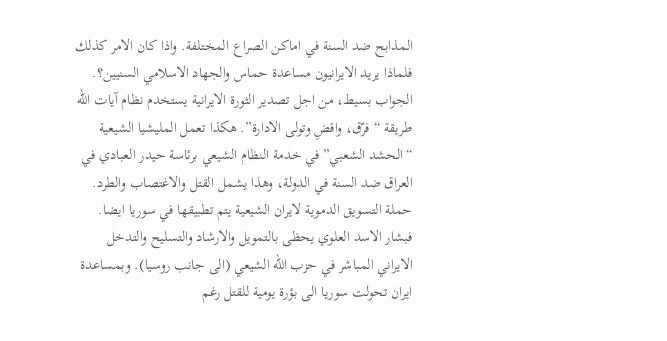المذابح ضد السنة في اماكن الصراع المختلفة. واذا كان الامر كذلك فلماذا يريد الايرانيون مساعدة حماس والجهاد الاسلامي السنيين؟.
الجواب بسيط، من اجل تصدير الثورة الايرانية يستخدم نظام آيات الله طريقة “فرّق، واقضِ وتولى الادارة”. هكذا تعمل المليشيا الشيعية “الحشد الشعبي” في خدمة النظام الشيعي برئاسة حيدر العبادي في العراق ضد السنة في الدولة، وهذا يشمل القتل والاغتصاب والطرد.
حملة التسويق الدموية لايران الشيعية يتم تطبيقها في سوريا ايضا. فبشار الاسد العلوي يحظى بالتمويل والارشاد والتسليح والتدخل الايراني المباشر في حزب الله الشيعي (الى جانب روسيا). وبمساعدة ايران تحولت سوريا الى بؤرة يومية للقتل رغم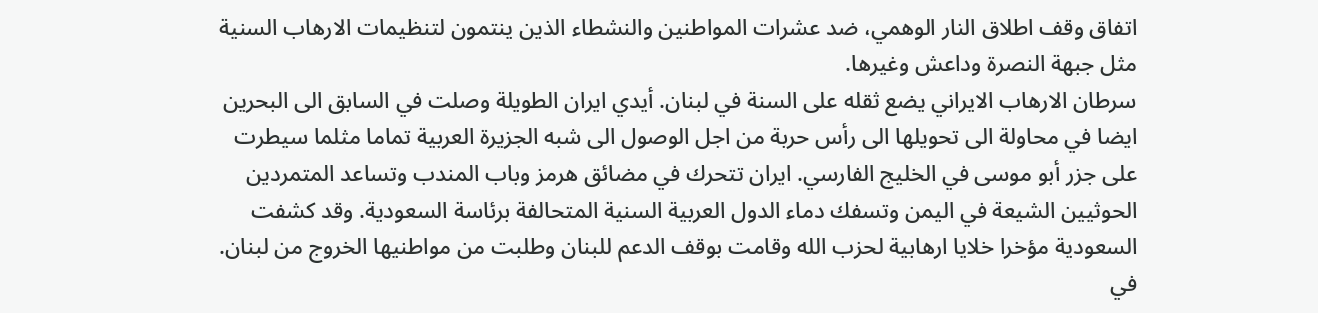اتفاق وقف اطلاق النار الوهمي، ضد عشرات المواطنين والنشطاء الذين ينتمون لتنظيمات الارهاب السنية مثل جبهة النصرة وداعش وغيرها.
سرطان الارهاب الايراني يضع ثقله على السنة في لبنان. أيدي ايران الطويلة وصلت في السابق الى البحرين ايضا في محاولة الى تحويلها الى رأس حربة من اجل الوصول الى شبه الجزيرة العربية تماما مثلما سيطرت على جزر أبو موسى في الخليج الفارسي. ايران تتحرك في مضائق هرمز وباب المندب وتساعد المتمردين الحوثيين الشيعة في اليمن وتسفك دماء الدول العربية السنية المتحالفة برئاسة السعودية. وقد كشفت السعودية مؤخرا خلايا ارهابية لحزب الله وقامت بوقف الدعم للبنان وطلبت من مواطنيها الخروج من لبنان.
في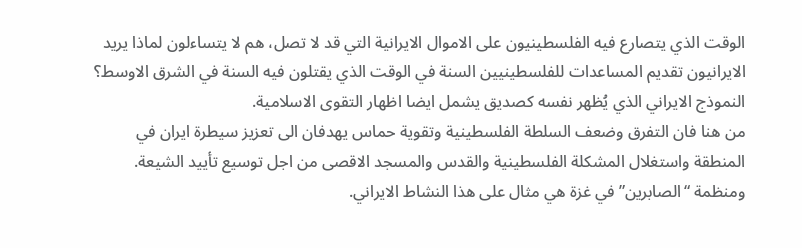الوقت الذي يتصارع فيه الفلسطينيون على الاموال الايرانية التي قد لا تصل، هم لا يتساءلون لماذا يريد الايرانيون تقديم المساعدات للفلسطينيين السنة في الوقت الذي يقتلون فيه السنة في الشرق الاوسط؟ النموذج الايراني الذي يُظهر نفسه كصديق يشمل ايضا اظهار التقوى الاسلامية.
من هنا فان التفرق وضعف السلطة الفلسطينية وتقوية حماس يهدفان الى تعزيز سيطرة ايران في المنطقة واستغلال المشكلة الفلسطينية والقدس والمسجد الاقصى من اجل توسيع تأييد الشيعة. ومنظمة “الصابرين” في غزة هي مثال على هذا النشاط الايراني.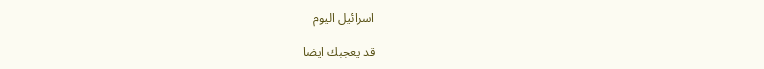اسرائيل اليوم

قد يعجبك ايضا